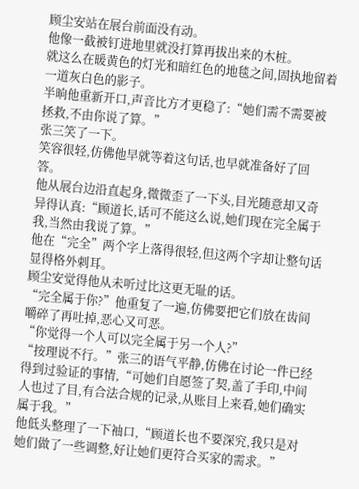顾尘安站在展台前面没有动。
他像一截被钉进地里就没打算再拔出来的木桩。
就这么在暖黄色的灯光和暗红色的地毯之间,固执地留着一道灰白色的影子。
半晌他重新开口,声音比方才更稳了:“她们需不需要被拯救,不由你说了算。”
张三笑了一下。
笑容很轻,仿佛他早就等着这句话,也早就准备好了回答。
他从展台边沿直起身,微微歪了一下头,目光随意却又奇异得认真:“顾道长,话可不能这么说,她们现在完全属于我,当然由我说了算。”
他在“完全”两个字上落得很轻,但这两个字却让整句话显得格外刺耳。
顾尘安觉得他从未听过比这更无耻的话。
“完全属于你?”他重复了一遍,仿佛要把它们放在齿间嚼碎了再吐掉,恶心又可恶。
“你觉得一个人可以完全属于另一个人?”
“按理说不行。”张三的语气平静,仿佛在讨论一件已经得到过验证的事情,“可她们自愿签了契,盖了手印,中间人也过了目,有合法合规的记录,从账目上来看,她们确实属于我。”
他低头整理了一下袖口,“顾道长也不要深究,我只是对她们做了一些调整,好让她们更符合买家的需求。”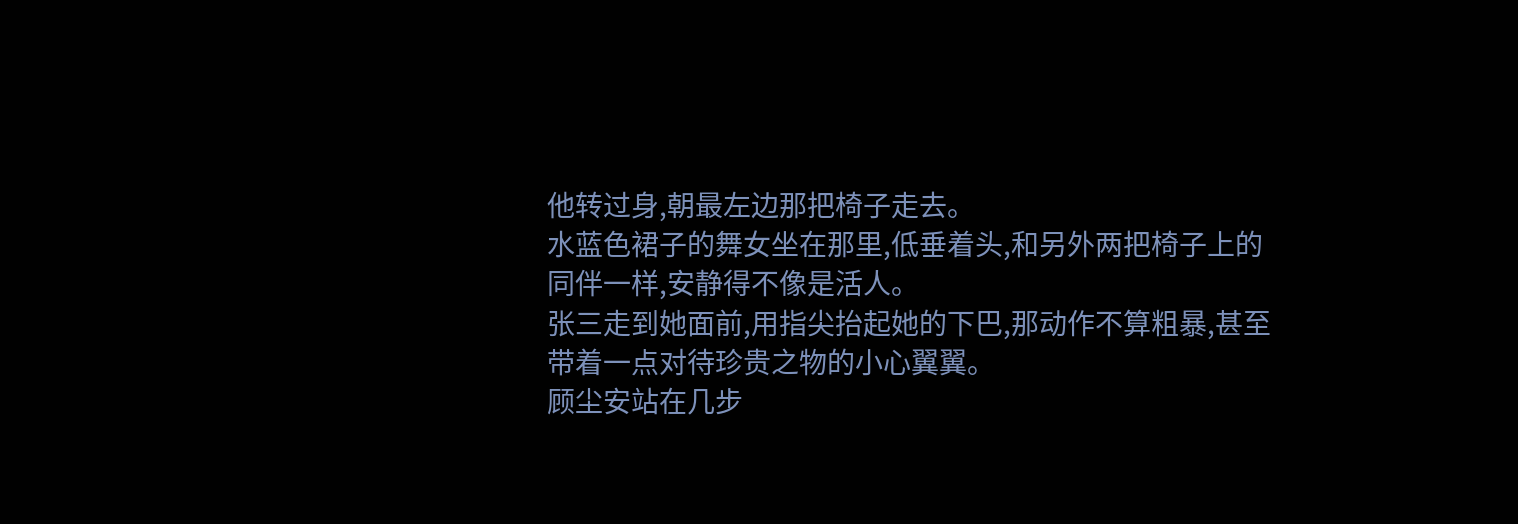他转过身,朝最左边那把椅子走去。
水蓝色裙子的舞女坐在那里,低垂着头,和另外两把椅子上的同伴一样,安静得不像是活人。
张三走到她面前,用指尖抬起她的下巴,那动作不算粗暴,甚至带着一点对待珍贵之物的小心翼翼。
顾尘安站在几步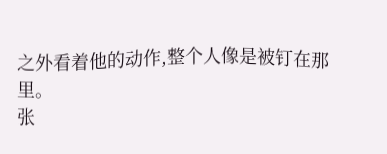之外看着他的动作,整个人像是被钉在那里。
张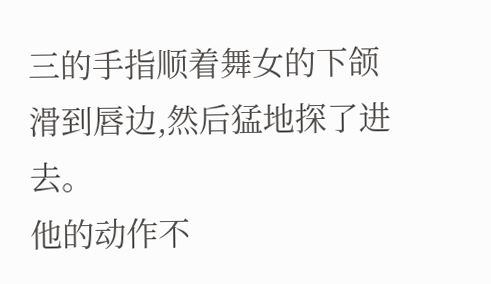三的手指顺着舞女的下颌滑到唇边,然后猛地探了进去。
他的动作不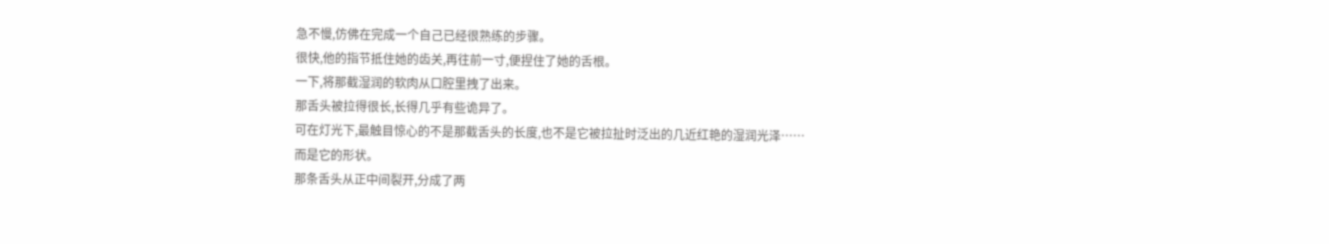急不慢,仿佛在完成一个自己已经很熟练的步骤。
很快,他的指节抵住她的齿关,再往前一寸,便捏住了她的舌根。
一下,将那截湿润的软肉从口腔里拽了出来。
那舌头被拉得很长,长得几乎有些诡异了。
可在灯光下,最触目惊心的不是那截舌头的长度,也不是它被拉扯时泛出的几近红艳的湿润光泽……
而是它的形状。
那条舌头从正中间裂开,分成了两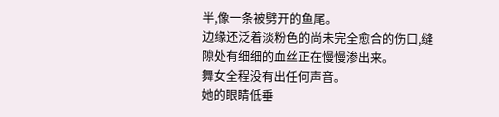半,像一条被劈开的鱼尾。
边缘还泛着淡粉色的尚未完全愈合的伤口,缝隙处有细细的血丝正在慢慢渗出来。
舞女全程没有出任何声音。
她的眼睛低垂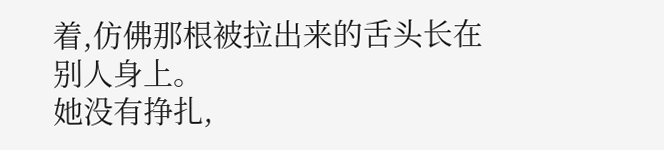着,仿佛那根被拉出来的舌头长在别人身上。
她没有挣扎,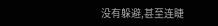没有躲避,甚至连睫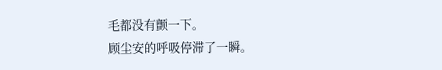毛都没有颤一下。
顾尘安的呼吸停滞了一瞬。